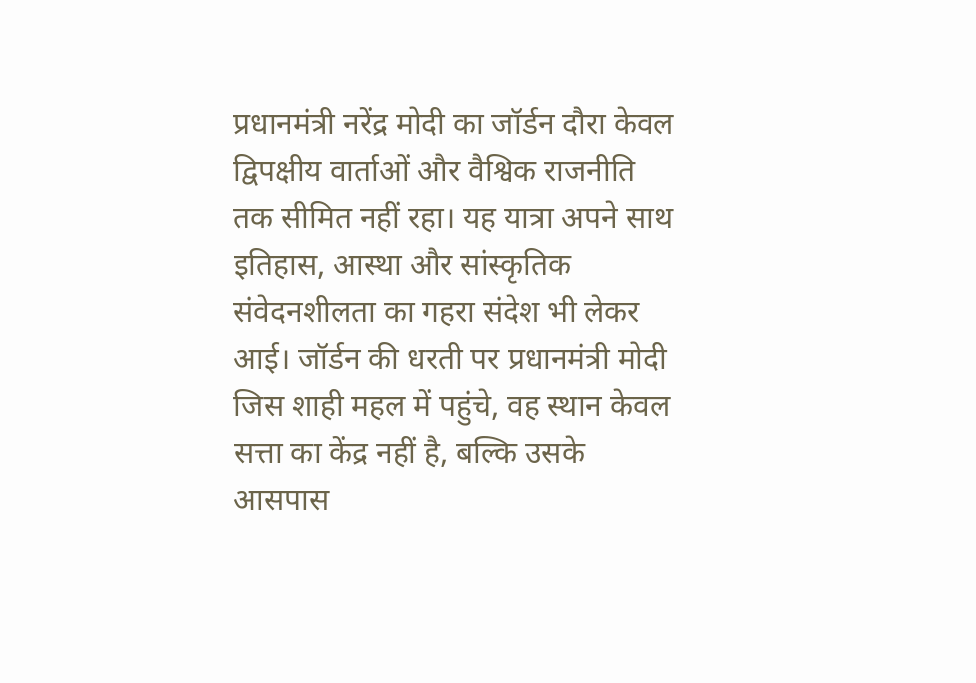प्रधानमंत्री नरेंद्र मोदी का जॉर्डन दौरा केवल द्विपक्षीय वार्ताओं और वैश्विक राजनीति तक सीमित नहीं रहा। यह यात्रा अपने साथ इतिहास, आस्था और सांस्कृतिक संवेदनशीलता का गहरा संदेश भी लेकर आई। जॉर्डन की धरती पर प्रधानमंत्री मोदी जिस शाही महल में पहुंचे, वह स्थान केवल सत्ता का केंद्र नहीं है, बल्कि उसके आसपास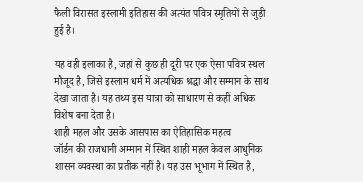फैली विरासत इस्लामी इतिहास की अत्यंत पवित्र स्मृतियों से जुड़ी हुई है।

यह वही इलाका है, जहां से कुछ ही दूरी पर एक ऐसा पवित्र स्थल मौजूद है, जिसे इस्लाम धर्म में अत्यधिक श्रद्धा और सम्मान के साथ देखा जाता है। यह तथ्य इस यात्रा को साधारण से कहीं अधिक विशेष बना देता है।
शाही महल और उसके आसपास का ऐतिहासिक महत्व
जॉर्डन की राजधानी अम्मान में स्थित शाही महल केवल आधुनिक शासन व्यवस्था का प्रतीक नहीं है। यह उस भूभाग में स्थित है,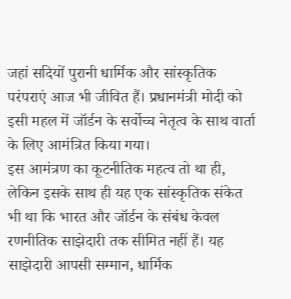जहां सदियों पुरानी धार्मिक और सांस्कृतिक परंपराएं आज भी जीवित हैं। प्रधानमंत्री मोदी को इसी महल में जॉर्डन के सर्वोच्च नेतृत्व के साथ वार्ता के लिए आमंत्रित किया गया।
इस आमंत्रण का कूटनीतिक महत्व तो था ही, लेकिन इसके साथ ही यह एक सांस्कृतिक संकेत भी था कि भारत और जॉर्डन के संबंध केवल रणनीतिक साझेदारी तक सीमित नहीं हैं। यह साझेदारी आपसी सम्मान, धार्मिक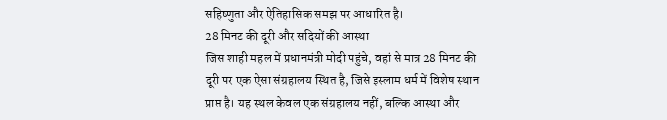सहिष्णुता और ऐतिहासिक समझ पर आधारित है।
28 मिनट की दूरी और सदियों की आस्था
जिस शाही महल में प्रधानमंत्री मोदी पहुंचे, वहां से मात्र 28 मिनट की दूरी पर एक ऐसा संग्रहालय स्थित है, जिसे इस्लाम धर्म में विशेष स्थान प्राप्त है। यह स्थल केवल एक संग्रहालय नहीं, बल्कि आस्था और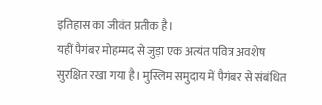इतिहास का जीवंत प्रतीक है।
यहीं पैगंबर मोहम्मद से जुड़ा एक अत्यंत पवित्र अवशेष सुरक्षित रखा गया है। मुस्लिम समुदाय में पैगंबर से संबंधित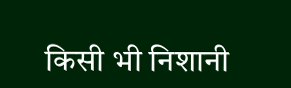किसी भी निशानी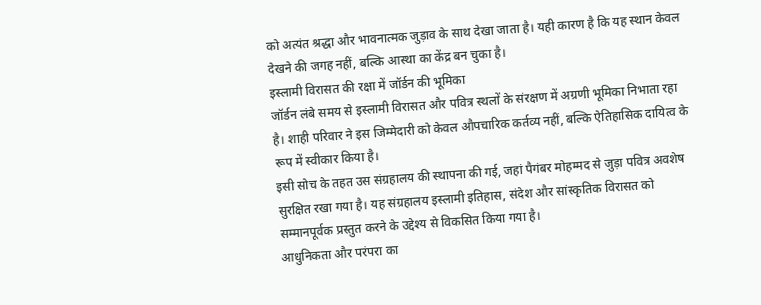को अत्यंत श्रद्धा और भावनात्मक जुड़ाव के साथ देखा जाता है। यही कारण है कि यह स्थान केवल देखने की जगह नहीं, बल्कि आस्था का केंद्र बन चुका है।
इस्लामी विरासत की रक्षा में जॉर्डन की भूमिका
जॉर्डन लंबे समय से इस्लामी विरासत और पवित्र स्थलों के संरक्षण में अग्रणी भूमिका निभाता रहा है। शाही परिवार ने इस जिम्मेदारी को केवल औपचारिक कर्तव्य नहीं, बल्कि ऐतिहासिक दायित्व के रूप में स्वीकार किया है।
इसी सोच के तहत उस संग्रहालय की स्थापना की गई, जहां पैगंबर मोहम्मद से जुड़ा पवित्र अवशेष सुरक्षित रखा गया है। यह संग्रहालय इस्लामी इतिहास, संदेश और सांस्कृतिक विरासत को सम्मानपूर्वक प्रस्तुत करने के उद्देश्य से विकसित किया गया है।
आधुनिकता और परंपरा का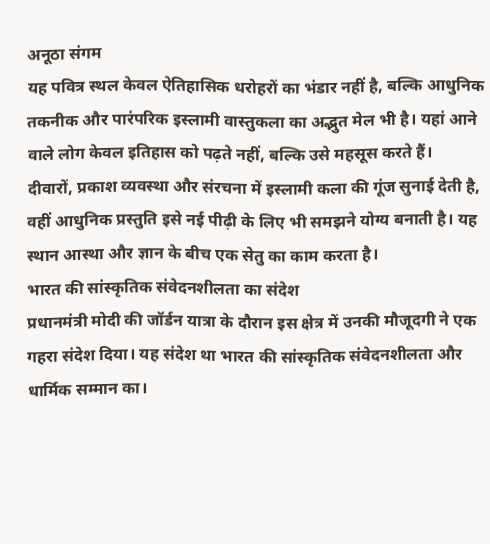अनूठा संगम
यह पवित्र स्थल केवल ऐतिहासिक धरोहरों का भंडार नहीं है, बल्कि आधुनिक तकनीक और पारंपरिक इस्लामी वास्तुकला का अद्भुत मेल भी है। यहां आने वाले लोग केवल इतिहास को पढ़ते नहीं, बल्कि उसे महसूस करते हैं।
दीवारों, प्रकाश व्यवस्था और संरचना में इस्लामी कला की गूंज सुनाई देती है, वहीं आधुनिक प्रस्तुति इसे नई पीढ़ी के लिए भी समझने योग्य बनाती है। यह स्थान आस्था और ज्ञान के बीच एक सेतु का काम करता है।
भारत की सांस्कृतिक संवेदनशीलता का संदेश
प्रधानमंत्री मोदी की जॉर्डन यात्रा के दौरान इस क्षेत्र में उनकी मौजूदगी ने एक गहरा संदेश दिया। यह संदेश था भारत की सांस्कृतिक संवेदनशीलता और धार्मिक सम्मान का।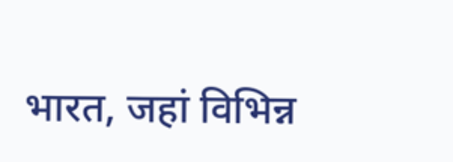भारत, जहां विभिन्न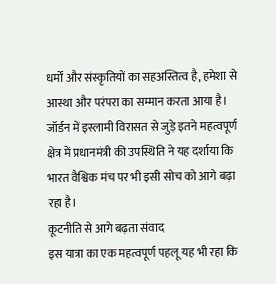धर्मों और संस्कृतियों का सहअस्तित्व है, हमेशा से आस्था और परंपरा का सम्मान करता आया है।
जॉर्डन में इस्लामी विरासत से जुड़े इतने महत्वपूर्ण क्षेत्र में प्रधानमंत्री की उपस्थिति ने यह दर्शाया कि भारत वैश्विक मंच पर भी इसी सोच को आगे बढ़ा रहा है।
कूटनीति से आगे बढ़ता संवाद
इस यात्रा का एक महत्वपूर्ण पहलू यह भी रहा कि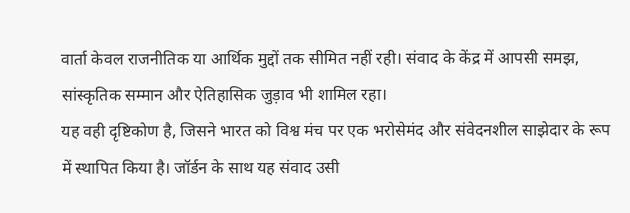वार्ता केवल राजनीतिक या आर्थिक मुद्दों तक सीमित नहीं रही। संवाद के केंद्र में आपसी समझ, सांस्कृतिक सम्मान और ऐतिहासिक जुड़ाव भी शामिल रहा।
यह वही दृष्टिकोण है, जिसने भारत को विश्व मंच पर एक भरोसेमंद और संवेदनशील साझेदार के रूप में स्थापित किया है। जॉर्डन के साथ यह संवाद उसी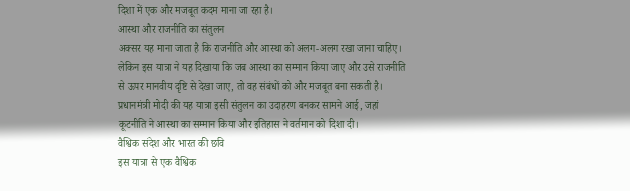दिशा में एक और मजबूत कदम माना जा रहा है।
आस्था और राजनीति का संतुलन
अक्सर यह माना जाता है कि राजनीति और आस्था को अलग-अलग रखा जाना चाहिए। लेकिन इस यात्रा ने यह दिखाया कि जब आस्था का सम्मान किया जाए और उसे राजनीति से ऊपर मानवीय दृष्टि से देखा जाए, तो वह संबंधों को और मजबूत बना सकती है।
प्रधानमंत्री मोदी की यह यात्रा इसी संतुलन का उदाहरण बनकर सामने आई, जहां कूटनीति ने आस्था का सम्मान किया और इतिहास ने वर्तमान को दिशा दी।
वैश्विक संदेश और भारत की छवि
इस यात्रा से एक वैश्विक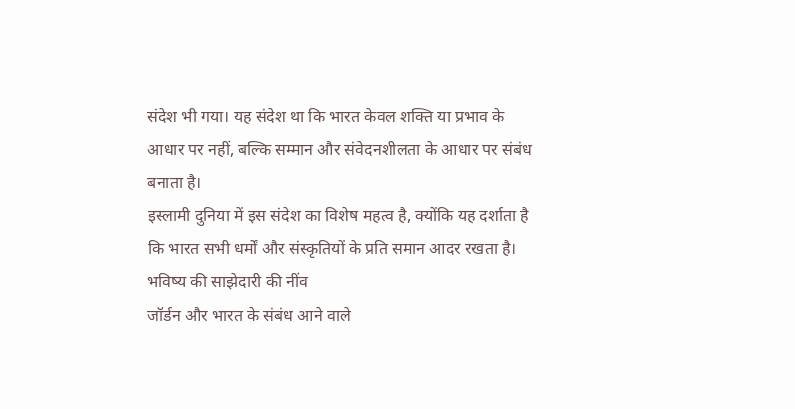संदेश भी गया। यह संदेश था कि भारत केवल शक्ति या प्रभाव के आधार पर नहीं, बल्कि सम्मान और संवेदनशीलता के आधार पर संबंध बनाता है।
इस्लामी दुनिया में इस संदेश का विशेष महत्व है, क्योंकि यह दर्शाता है कि भारत सभी धर्मों और संस्कृतियों के प्रति समान आदर रखता है।
भविष्य की साझेदारी की नींव
जॉर्डन और भारत के संबंध आने वाले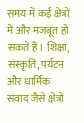समय में कई क्षेत्रों में और मजबूत हो सकते हैं। शिक्षा, संस्कृति, पर्यटन और धार्मिक संवाद जैसे क्षेत्रों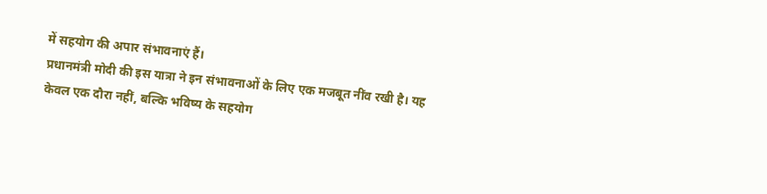में सहयोग की अपार संभावनाएं हैं।
प्रधानमंत्री मोदी की इस यात्रा ने इन संभावनाओं के लिए एक मजबूत नींव रखी है। यह केवल एक दौरा नहीं, बल्कि भविष्य के सहयोग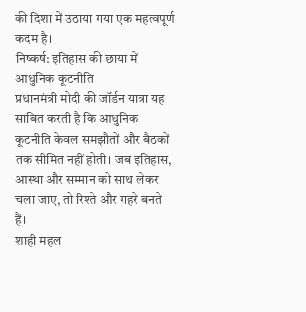की दिशा में उठाया गया एक महत्वपूर्ण कदम है।
निष्कर्ष: इतिहास की छाया में आधुनिक कूटनीति
प्रधानमंत्री मोदी की जॉर्डन यात्रा यह साबित करती है कि आधुनिक कूटनीति केवल समझौतों और बैठकों तक सीमित नहीं होती। जब इतिहास, आस्था और सम्मान को साथ लेकर चला जाए, तो रिश्ते और गहरे बनते हैं।
शाही महल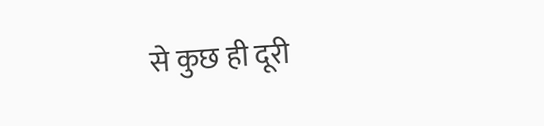से कुछ ही दूरी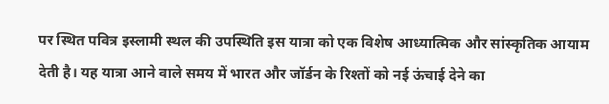पर स्थित पवित्र इस्लामी स्थल की उपस्थिति इस यात्रा को एक विशेष आध्यात्मिक और सांस्कृतिक आयाम देती है। यह यात्रा आने वाले समय में भारत और जॉर्डन के रिश्तों को नई ऊंचाई देने का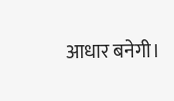आधार बनेगी।